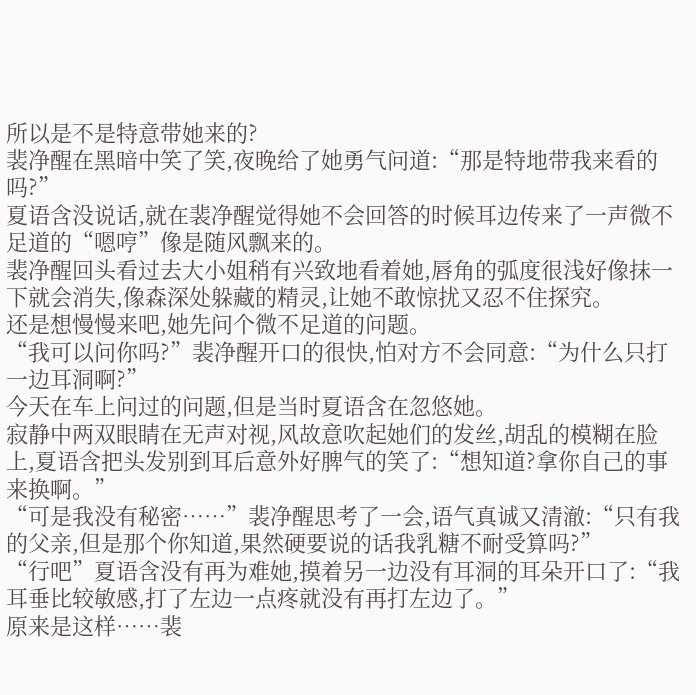所以是不是特意带她来的?
裴净醒在黑暗中笑了笑,夜晚给了她勇气问道:“那是特地带我来看的吗?”
夏语含没说话,就在裴净醒觉得她不会回答的时候耳边传来了一声微不足道的“嗯哼”像是随风飘来的。
裴净醒回头看过去大小姐稍有兴致地看着她,唇角的弧度很浅好像抹一下就会消失,像森深处躲藏的精灵,让她不敢惊扰又忍不住探究。
还是想慢慢来吧,她先问个微不足道的问题。
“我可以问你吗?”裴净醒开口的很快,怕对方不会同意:“为什么只打一边耳洞啊?”
今天在车上问过的问题,但是当时夏语含在忽悠她。
寂静中两双眼睛在无声对视,风故意吹起她们的发丝,胡乱的模糊在脸上,夏语含把头发别到耳后意外好脾气的笑了:“想知道?拿你自己的事来换啊。”
“可是我没有秘密……”裴净醒思考了一会,语气真诚又清澈:“只有我的父亲,但是那个你知道,果然硬要说的话我乳糖不耐受算吗?”
“行吧”夏语含没有再为难她,摸着另一边没有耳洞的耳朵开口了:“我耳垂比较敏感,打了左边一点疼就没有再打左边了。”
原来是这样……裴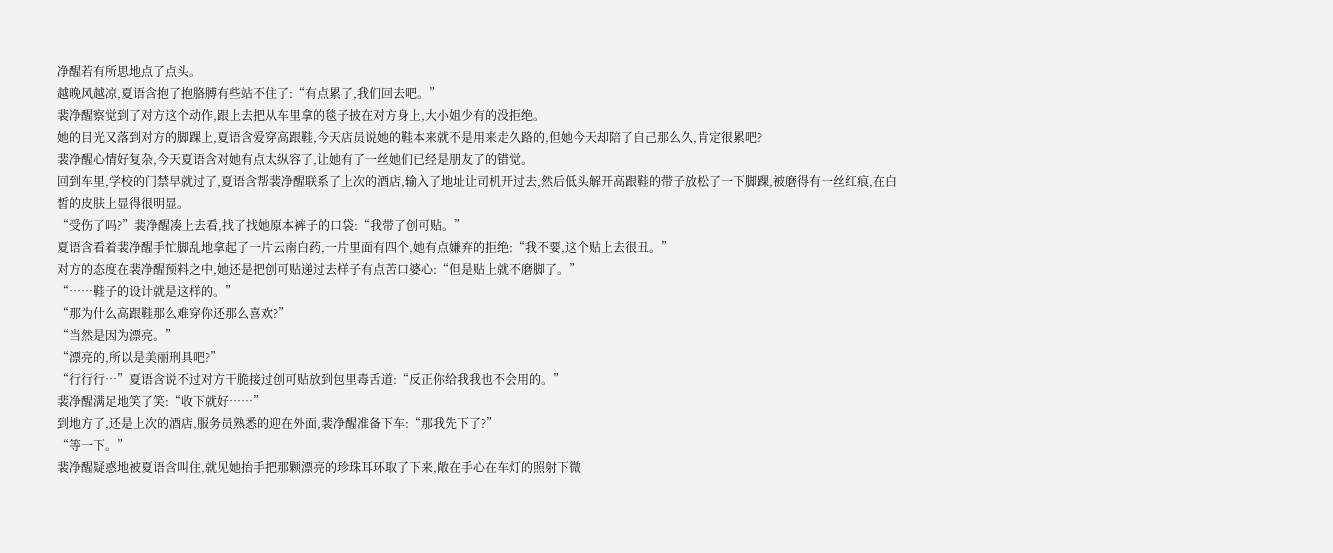净醒若有所思地点了点头。
越晚风越凉,夏语含抱了抱胳膊有些站不住了:“有点累了,我们回去吧。”
裴净醒察觉到了对方这个动作,跟上去把从车里拿的毯子披在对方身上,大小姐少有的没拒绝。
她的目光又落到对方的脚踝上,夏语含爱穿高跟鞋,今天店员说她的鞋本来就不是用来走久路的,但她今天却陪了自己那么久,肯定很累吧?
裴净醒心情好复杂,今天夏语含对她有点太纵容了,让她有了一丝她们已经是朋友了的错觉。
回到车里,学校的门禁早就过了,夏语含帮裴净醒联系了上次的酒店,输入了地址让司机开过去,然后低头解开高跟鞋的带子放松了一下脚踝,被磨得有一丝红痕,在白皙的皮肤上显得很明显。
“受伤了吗?”裴净醒凑上去看,找了找她原本裤子的口袋:“我带了创可贴。”
夏语含看着裴净醒手忙脚乱地拿起了一片云南白药,一片里面有四个,她有点嫌弃的拒绝:“我不要,这个贴上去很丑。”
对方的态度在裴净醒预料之中,她还是把创可贴递过去样子有点苦口婆心:“但是贴上就不磨脚了。”
“……鞋子的设计就是这样的。”
“那为什么高跟鞋那么难穿你还那么喜欢?”
“当然是因为漂亮。”
“漂亮的,所以是美丽刑具吧?”
“行行行…”夏语含说不过对方干脆接过创可贴放到包里毒舌道:“反正你给我我也不会用的。”
裴净醒满足地笑了笑:“收下就好……”
到地方了,还是上次的酒店,服务员熟悉的迎在外面,裴净醒准备下车:“那我先下了?”
“等一下。”
裴净醒疑惑地被夏语含叫住,就见她抬手把那颗漂亮的珍珠耳环取了下来,敞在手心在车灯的照射下微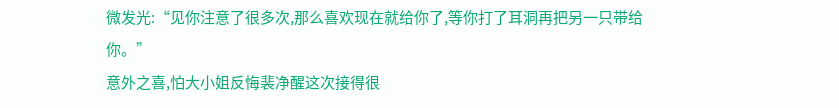微发光:“见你注意了很多次,那么喜欢现在就给你了,等你打了耳洞再把另一只带给你。”
意外之喜,怕大小姐反悔裴净醒这次接得很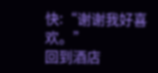快:“谢谢我好喜欢。”
回到酒店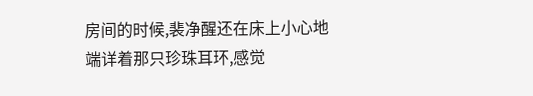房间的时候,裴净醒还在床上小心地端详着那只珍珠耳环,感觉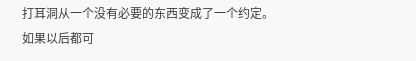打耳洞从一个没有必要的东西变成了一个约定。
如果以后都可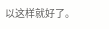以这样就好了。